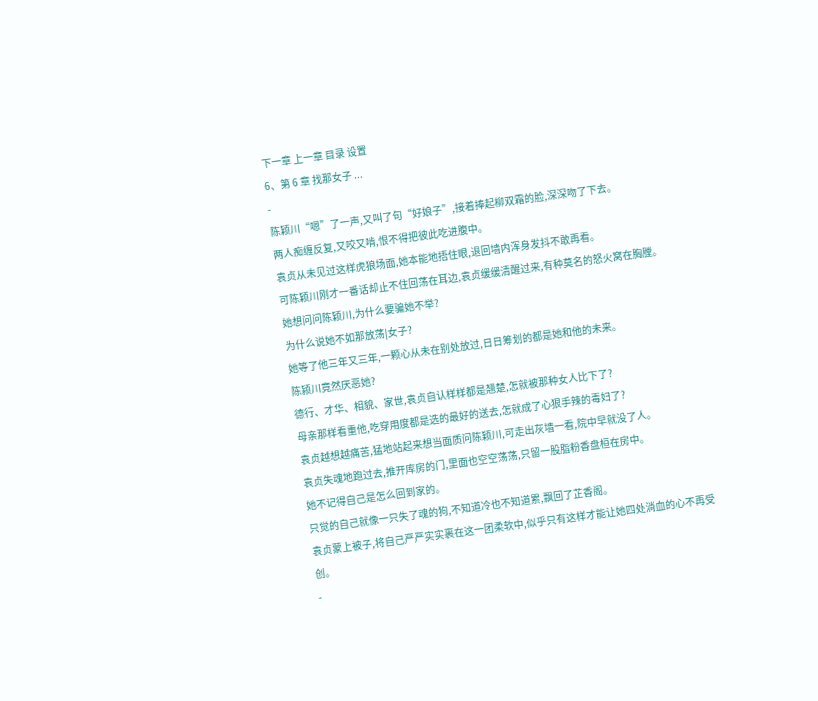下一章 上一章 目录 设置
6、第 6 章 找那女子 ...
-
陈颖川“嗯”了一声,又叫了句“好娘子”,接着捧起柳双霜的脸,深深吻了下去。
两人痴缠反复,又咬又啃,恨不得把彼此吃进腹中。
袁贞从未见过这样虎狼场面,她本能地捂住眼,退回墙内浑身发抖不敢再看。
可陈颖川刚才一番话却止不住回荡在耳边,袁贞缓缓清醒过来,有种莫名的怒火窝在胸膛。
她想问问陈颖川,为什么要骗她不举?
为什么说她不如那放荡|女子?
她等了他三年又三年,一颗心从未在别处放过,日日筹划的都是她和他的未来。
陈颍川竟然厌恶她?
德行、才华、相貌、家世,袁贞自认样样都是翘楚,怎就被那种女人比下了?
母亲那样看重他,吃穿用度都是选的最好的送去,怎就成了心狠手辣的毒妇了?
袁贞越想越痛苦,猛地站起来想当面质问陈颖川,可走出灰墙一看,院中早就没了人。
袁贞失魂地跑过去,推开库房的门,里面也空空荡荡,只留一股脂粉香盘桓在房中。
她不记得自己是怎么回到家的。
只觉的自己就像一只失了魂的狗,不知道冷也不知道累,飘回了芷香阁。
袁贞蒙上被子,将自己严严实实裹在这一团柔软中,似乎只有这样才能让她四处淌血的心不再受创。
-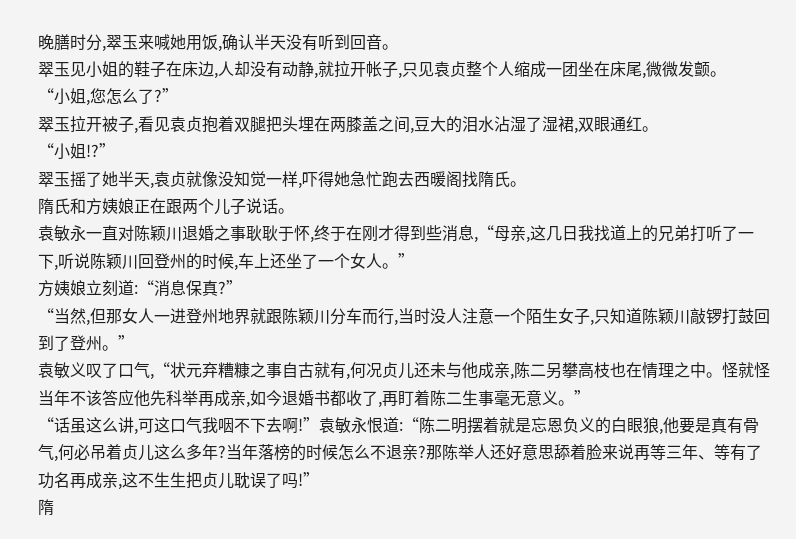晚膳时分,翠玉来喊她用饭,确认半天没有听到回音。
翠玉见小姐的鞋子在床边,人却没有动静,就拉开帐子,只见袁贞整个人缩成一团坐在床尾,微微发颤。
“小姐,您怎么了?”
翠玉拉开被子,看见袁贞抱着双腿把头埋在两膝盖之间,豆大的泪水沾湿了湿裙,双眼通红。
“小姐!?”
翠玉摇了她半天,袁贞就像没知觉一样,吓得她急忙跑去西暖阁找隋氏。
隋氏和方姨娘正在跟两个儿子说话。
袁敏永一直对陈颖川退婚之事耿耿于怀,终于在刚才得到些消息,“母亲,这几日我找道上的兄弟打听了一下,听说陈颖川回登州的时候,车上还坐了一个女人。”
方姨娘立刻道:“消息保真?”
“当然,但那女人一进登州地界就跟陈颖川分车而行,当时没人注意一个陌生女子,只知道陈颖川敲锣打鼓回到了登州。”
袁敏义叹了口气,“状元弃糟糠之事自古就有,何况贞儿还未与他成亲,陈二另攀高枝也在情理之中。怪就怪当年不该答应他先科举再成亲,如今退婚书都收了,再盯着陈二生事毫无意义。”
“话虽这么讲,可这口气我咽不下去啊!”袁敏永恨道:“陈二明摆着就是忘恩负义的白眼狼,他要是真有骨气,何必吊着贞儿这么多年?当年落榜的时候怎么不退亲?那陈举人还好意思舔着脸来说再等三年、等有了功名再成亲,这不生生把贞儿耽误了吗!”
隋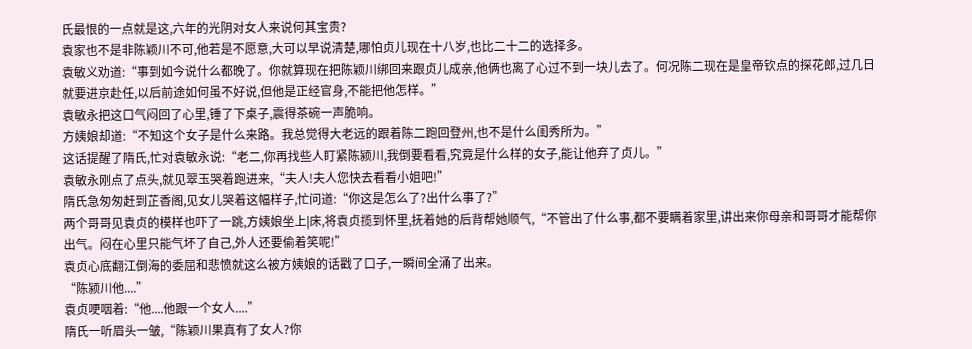氏最恨的一点就是这,六年的光阴对女人来说何其宝贵?
袁家也不是非陈颖川不可,他若是不愿意,大可以早说清楚,哪怕贞儿现在十八岁,也比二十二的选择多。
袁敏义劝道:“事到如今说什么都晚了。你就算现在把陈颖川绑回来跟贞儿成亲,他俩也离了心过不到一块儿去了。何况陈二现在是皇帝钦点的探花郎,过几日就要进京赴任,以后前途如何虽不好说,但他是正经官身,不能把他怎样。”
袁敏永把这口气闷回了心里,锤了下桌子,震得茶碗一声脆响。
方姨娘却道:“不知这个女子是什么来路。我总觉得大老远的跟着陈二跑回登州,也不是什么闺秀所为。”
这话提醒了隋氏,忙对袁敏永说:“老二,你再找些人盯紧陈颍川,我倒要看看,究竟是什么样的女子,能让他弃了贞儿。”
袁敏永刚点了点头,就见翠玉哭着跑进来,“夫人!夫人您快去看看小姐吧!”
隋氏急匆匆赶到芷香阁,见女儿哭着这幅样子,忙问道:“你这是怎么了?出什么事了?”
两个哥哥见袁贞的模样也吓了一跳,方姨娘坐上|床,将袁贞揽到怀里,抚着她的后背帮她顺气,“不管出了什么事,都不要瞒着家里,讲出来你母亲和哥哥才能帮你出气。闷在心里只能气坏了自己,外人还要偷着笑呢!”
袁贞心底翻江倒海的委屈和悲愤就这么被方姨娘的话戳了口子,一瞬间全涌了出来。
“陈颍川他....”
袁贞哽咽着:“他....他跟一个女人....”
隋氏一听眉头一皱,“陈颖川果真有了女人?你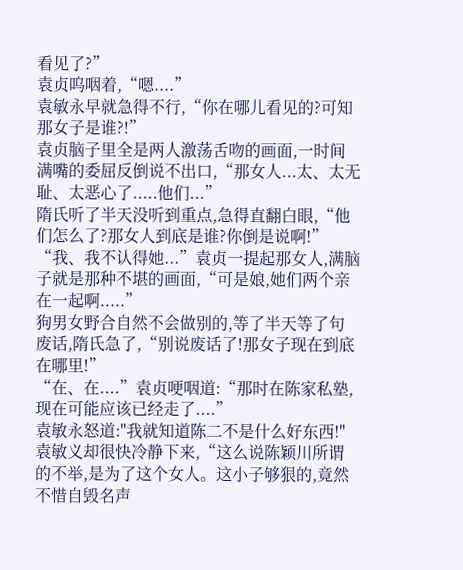看见了?”
袁贞呜咽着,“嗯....”
袁敏永早就急得不行,“你在哪儿看见的?可知那女子是谁?!”
袁贞脑子里全是两人激荡舌吻的画面,一时间满嘴的委屈反倒说不出口,“那女人...太、太无耻、太恶心了.....他们...”
隋氏听了半天没听到重点,急得直翻白眼,“他们怎么了?那女人到底是谁?你倒是说啊!”
“我、我不认得她...”袁贞一提起那女人,满脑子就是那种不堪的画面,“可是娘,她们两个亲在一起啊.....”
狗男女野合自然不会做别的,等了半天等了句废话,隋氏急了,“别说废话了!那女子现在到底在哪里!”
“在、在....”袁贞哽咽道:“那时在陈家私塾,现在可能应该已经走了....”
袁敏永怒道:"我就知道陈二不是什么好东西!"
袁敏义却很快冷静下来,“这么说陈颖川所谓的不举,是为了这个女人。这小子够狠的,竟然不惜自毁名声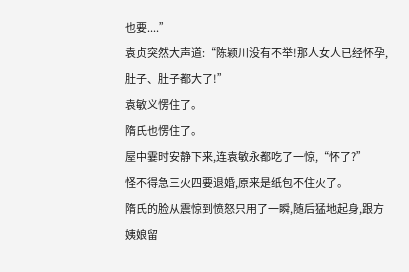也要....”
袁贞突然大声道:“陈颖川没有不举!那人女人已经怀孕,肚子、肚子都大了!”
袁敏义愣住了。
隋氏也愣住了。
屋中霎时安静下来,连袁敏永都吃了一惊,“怀了?”
怪不得急三火四要退婚,原来是纸包不住火了。
隋氏的脸从震惊到愤怒只用了一瞬,随后猛地起身,跟方姨娘留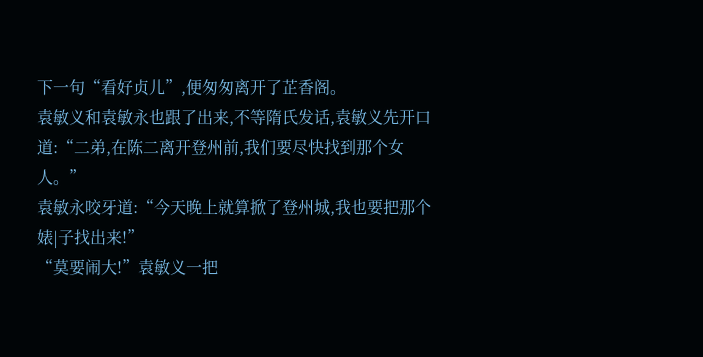下一句“看好贞儿”,便匆匆离开了芷香阁。
袁敏义和袁敏永也跟了出来,不等隋氏发话,袁敏义先开口道:“二弟,在陈二离开登州前,我们要尽快找到那个女人。”
袁敏永咬牙道:“今天晚上就算掀了登州城,我也要把那个婊|子找出来!”
“莫要闹大!”袁敏义一把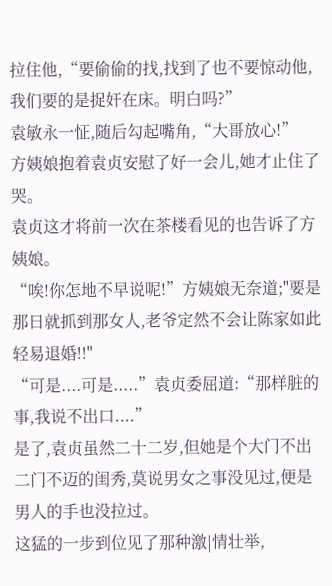拉住他,“要偷偷的找,找到了也不要惊动他,我们要的是捉奸在床。明白吗?”
袁敏永一怔,随后勾起嘴角,“大哥放心!”
方姨娘抱着袁贞安慰了好一会儿,她才止住了哭。
袁贞这才将前一次在茶楼看见的也告诉了方姨娘。
“唉!你怎地不早说呢!”方姨娘无奈道;"要是那日就抓到那女人,老爷定然不会让陈家如此轻易退婚!!"
“可是....可是.....”袁贞委屈道:“那样脏的事,我说不出口....”
是了,袁贞虽然二十二岁,但她是个大门不出二门不迈的闺秀,莫说男女之事没见过,便是男人的手也没拉过。
这猛的一步到位见了那种激|情壮举,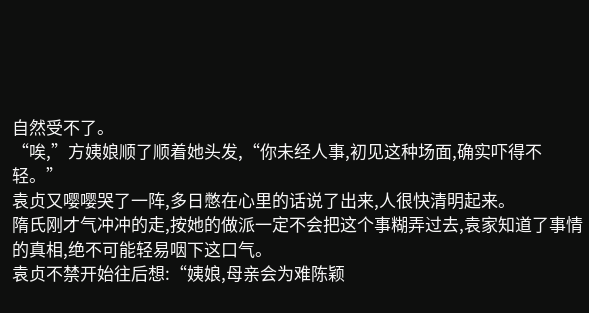自然受不了。
“唉,”方姨娘顺了顺着她头发,“你未经人事,初见这种场面,确实吓得不轻。”
袁贞又嘤嘤哭了一阵,多日憋在心里的话说了出来,人很快清明起来。
隋氏刚才气冲冲的走,按她的做派一定不会把这个事糊弄过去,袁家知道了事情的真相,绝不可能轻易咽下这口气。
袁贞不禁开始往后想:“姨娘,母亲会为难陈颖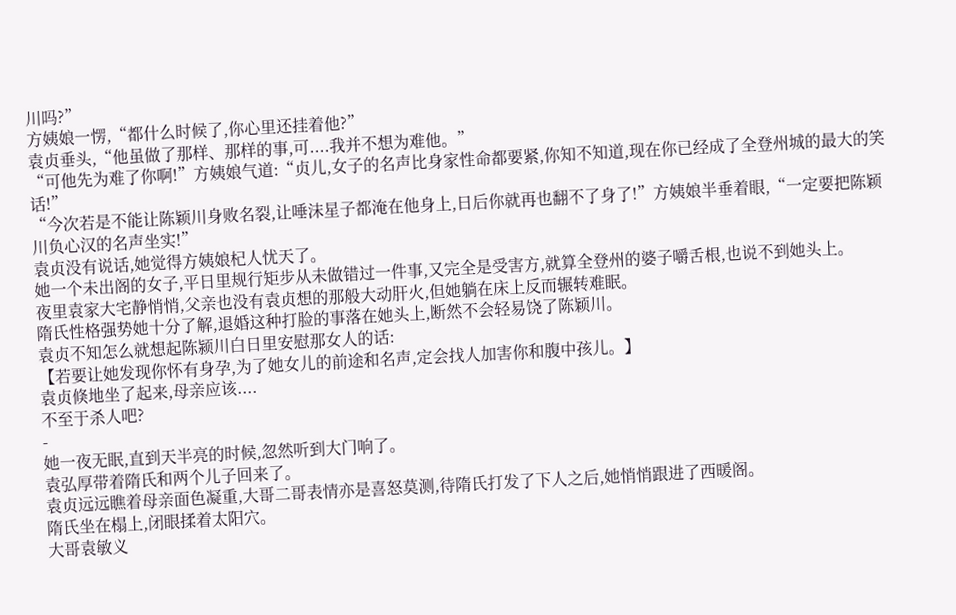川吗?”
方姨娘一愣,“都什么时候了,你心里还挂着他?”
袁贞垂头,“他虽做了那样、那样的事,可....我并不想为难他。”
“可他先为难了你啊!”方姨娘气道:“贞儿,女子的名声比身家性命都要紧,你知不知道,现在你已经成了全登州城的最大的笑话!”
“今次若是不能让陈颖川身败名裂,让唾沫星子都淹在他身上,日后你就再也翻不了身了!”方姨娘半垂着眼,“一定要把陈颖川负心汉的名声坐实!”
袁贞没有说话,她觉得方姨娘杞人忧天了。
她一个未出阁的女子,平日里规行矩步从未做错过一件事,又完全是受害方,就算全登州的婆子嚼舌根,也说不到她头上。
夜里袁家大宅静悄悄,父亲也没有袁贞想的那般大动肝火,但她躺在床上反而辗转难眠。
隋氏性格强势她十分了解,退婚这种打脸的事落在她头上,断然不会轻易饶了陈颖川。
袁贞不知怎么就想起陈颍川白日里安慰那女人的话:
【若要让她发现你怀有身孕,为了她女儿的前途和名声,定会找人加害你和腹中孩儿。】
袁贞倏地坐了起来,母亲应该....
不至于杀人吧?
-
她一夜无眠,直到天半亮的时候,忽然听到大门响了。
袁弘厚带着隋氏和两个儿子回来了。
袁贞远远瞧着母亲面色凝重,大哥二哥表情亦是喜怒莫测,待隋氏打发了下人之后,她悄悄跟进了西暖阁。
隋氏坐在榻上,闭眼揉着太阳穴。
大哥袁敏义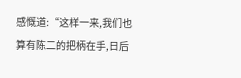感慨道:“这样一来,我们也算有陈二的把柄在手,日后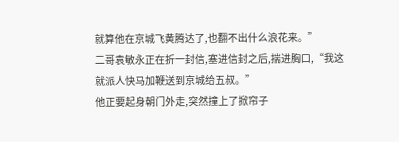就算他在京城飞黄腾达了,也翻不出什么浪花来。”
二哥袁敏永正在折一封信,塞进信封之后,揣进胸口,“我这就派人快马加鞭送到京城给五叔。”
他正要起身朝门外走,突然撞上了掀帘子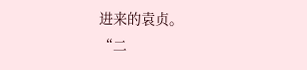进来的袁贞。
“二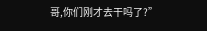哥,你们刚才去干吗了?”